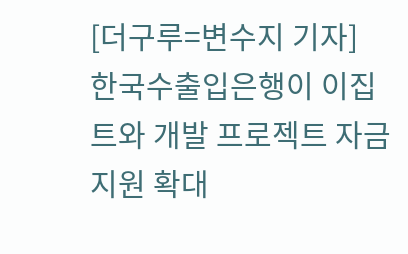[더구루=변수지 기자] 한국수출입은행이 이집트와 개발 프로젝트 자금 지원 확대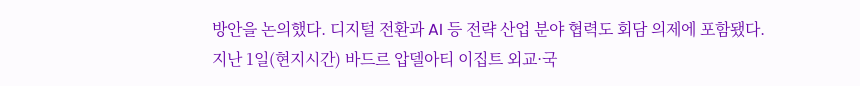방안을 논의했다. 디지털 전환과 AI 등 전략 산업 분야 협력도 회담 의제에 포함됐다.
지난 1일(현지시간) 바드르 압델아티 이집트 외교·국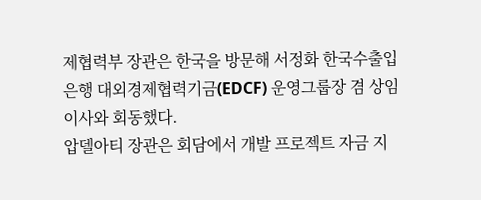제협력부 장관은 한국을 방문해 서정화 한국수출입은행 대외경제협력기금(EDCF) 운영그룹장 겸 상임이사와 회동했다.
압델아티 장관은 회담에서 개발 프로젝트 자금 지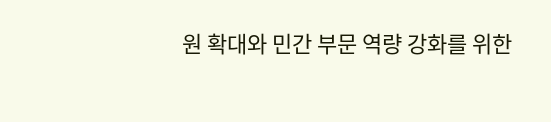원 확대와 민간 부문 역량 강화를 위한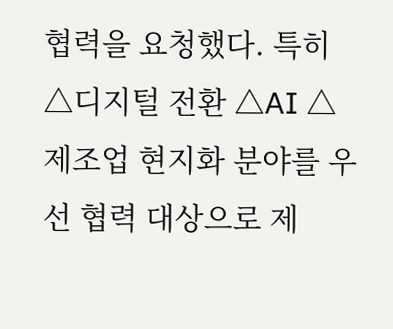협력을 요청했다. 특히 △디지털 전환 △AI △제조업 현지화 분야를 우선 협력 대상으로 제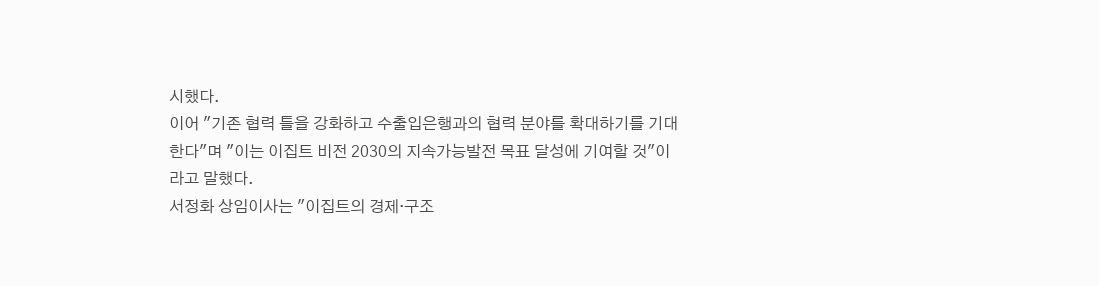시했다.
이어 "기존 협력 틀을 강화하고 수출입은행과의 협력 분야를 확대하기를 기대한다"며 "이는 이집트 비전 2030의 지속가능발전 목표 달성에 기여할 것"이라고 말했다.
서정화 상임이사는 "이집트의 경제·구조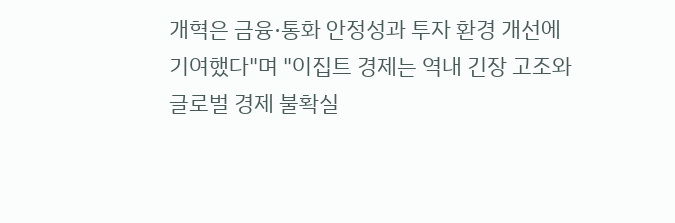개혁은 금융·통화 안정성과 투자 환경 개선에 기여했다"며 "이집트 경제는 역내 긴장 고조와 글로벌 경제 불확실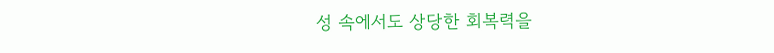성 속에서도 상당한 회복력을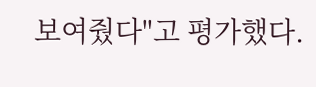보여줬다"고 평가했다.